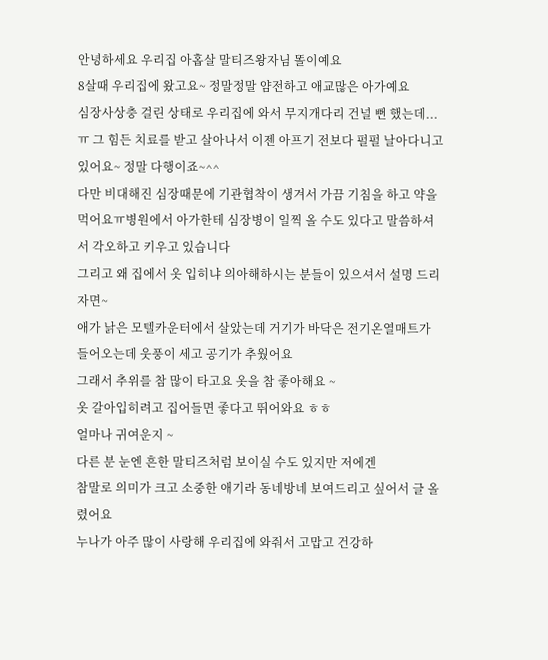안녕하세요 우리집 아홉살 말티즈왕자님 똘이예요
8살때 우리집에 왔고요~ 정말정말 얌전하고 애교많은 아가예요
심장사상충 걸린 상태로 우리집에 와서 무지개다리 건널 뻔 했는데...ㅠ 그 힘든 치료를 받고 살아나서 이젠 아프기 전보다 펄펄 날아다니고 있어요~ 정말 다행이죠~^^
다만 비대해진 심장때문에 기관협착이 생겨서 가끔 기침을 하고 약을 먹어요ㅠ병원에서 아가한테 심장병이 일찍 올 수도 있다고 말씀하셔서 각오하고 키우고 있습니다
그리고 왜 집에서 옷 입히냐 의아해하시는 분들이 있으셔서 설명 드리자면~
애가 낡은 모텔카운터에서 살았는데 거기가 바닥은 전기온열매트가 들어오는데 웃풍이 세고 공기가 추웠어요
그래서 추위를 참 많이 타고요 옷을 참 좋아해요 ~
옷 갈아입히려고 집어들면 좋다고 뛰어와요 ㅎㅎ
얼마나 귀여운지 ~
다른 분 눈엔 흔한 말티즈처럼 보이실 수도 있지만 저에겐
참말로 의미가 크고 소중한 애기라 동네방네 보여드리고 싶어서 글 올렸어요
누나가 아주 많이 사랑해 우리집에 와줘서 고맙고 건강하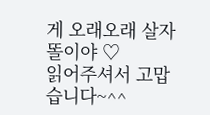게 오래오래 살자 똘이야 ♡
읽어주셔서 고맙습니다~^^